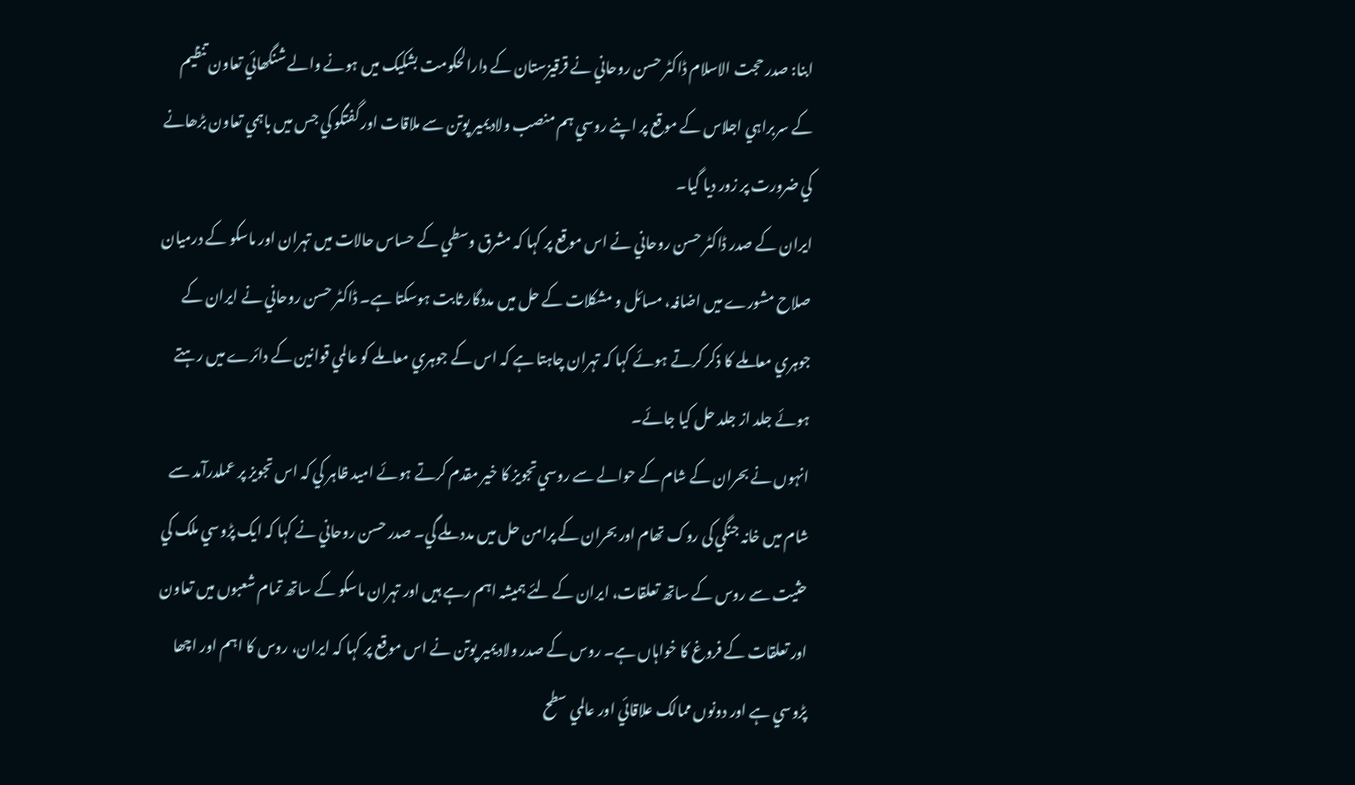ابنا: صدر حجت الاسلام ڈاکٹر حسن روحاني نے قرقیزستان کے دارالحکومت بشکيک ميں ہونے والے شنگھائي تعاون تنظيم کے سربراہي اجلاس کے موقع پر اپنے روسي ہم منصب ولاديمير پوتن سے ملاقات اور گفتگو کي جس ميں باہمي تعاون بڑھانے کي ضرورت پر زور ديا گيا۔
ايران کے صدر ڈاکٹر حسن روحاني نے اس موقع پر کہا کہ مشرق وسطي کے حساس حالات ميں تہران اور ماسکو کے درميان صلاح مشورے ميں اضافہ، مسائل و مشکلات کے حل ميں مددگار ثابت ہوسکتا ہے۔ ڈاکٹر حسن روحاني نے ايران کے جوہري معاملے کا ذکر کرتے ہوئے کہا کہ تہران چاہتا ہے کہ اس کے جوہري معاملے کو عالمي قوانين کے دائرے ميں رہتے ہوئے جلد از جلد حل کيا جائے۔
انہوں نے بحران کے شام کے حوالے سے روسي تجويز کا خير مقدم کرتے ہوئے اميد ظاہر کي کہ اس تجويز پر عملدرآمد سے شام ميں خانہ جنگي کی روک تھام اور بحران کے پرامن حل ميں مدد ملے گي۔ صدر حسن روحاني نے کہا کہ ايک پڑوسي ملک کي حثيت سے روس کے ساتھ تعلقات، ايران کے لئے ہميشہ اہم رہے ہيں اور تہران ماسکو کے ساتھ تمام شعبوں ميں تعاون اور تعلقات کے فروغ کا خواہاں ہے۔ روس کے صدر ولاديمير پوتن نے اس موقع پر کہا کہ ايران، روس کا اہم اور اچھا پڑوسي ہے اور دونوں ممالک علاقائي اور عالمي سطح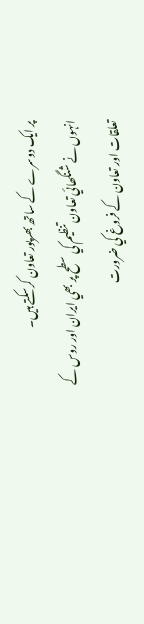پر ايک دوسرے کے ساتھ بھرپور تعاون کرسکتے ہيں۔
انہوں نے شنگھائي تعاون تنظيم کي سطح پر بھي ايران اور روس کے تعلقات اور تعاون کے فروغ کي ضرورت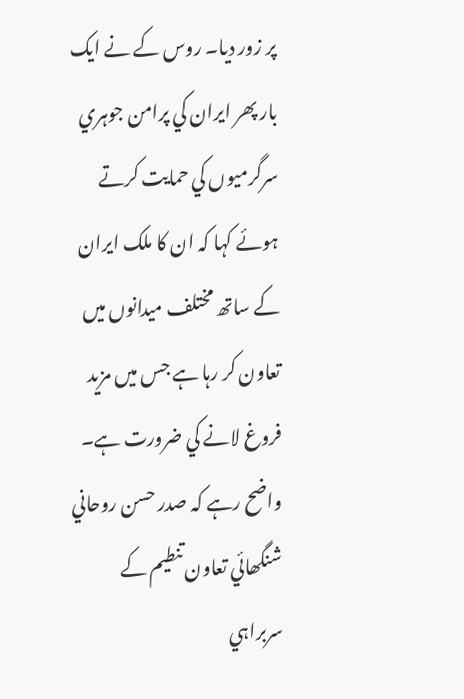پر زور ديا۔ روس کے نے ايک بار پھر ايران کي پرامن جوہري سرگرميوں کي حمايت کرتے ہوئے کہا کہ ان کا ملک ايران کے ساتھ مختلف ميدانوں ميں تعاون کر رہا ہے جس ميں مزيد فروغ لانے کي ضرورت ہے۔ واضح رہے کہ صدر حسن روحاني شنگھائي تعاون تنطيم کے سربراہي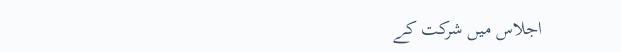اجلاس ميں شرکت کے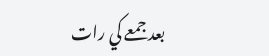بعد جمعے کي رات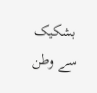بشکيک سے وطن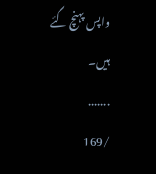واپس پہنچ گئے ہيں۔
.......
/169